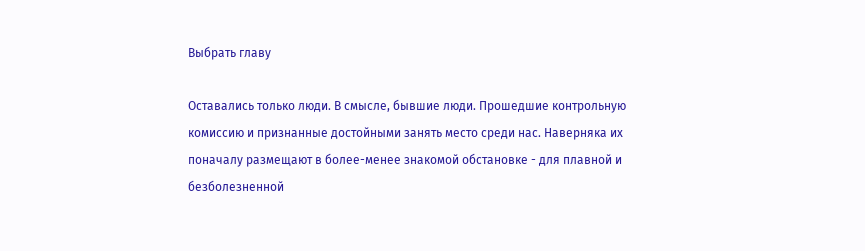Выбрать главу

Оставались только люди. В смысле, бывшие люди. Прошедшие контрольную комиссию и признанные достойными занять место среди нас. Наверняка их поначалу размещают в более-менее знакомой обстановке - для плавной и безболезненной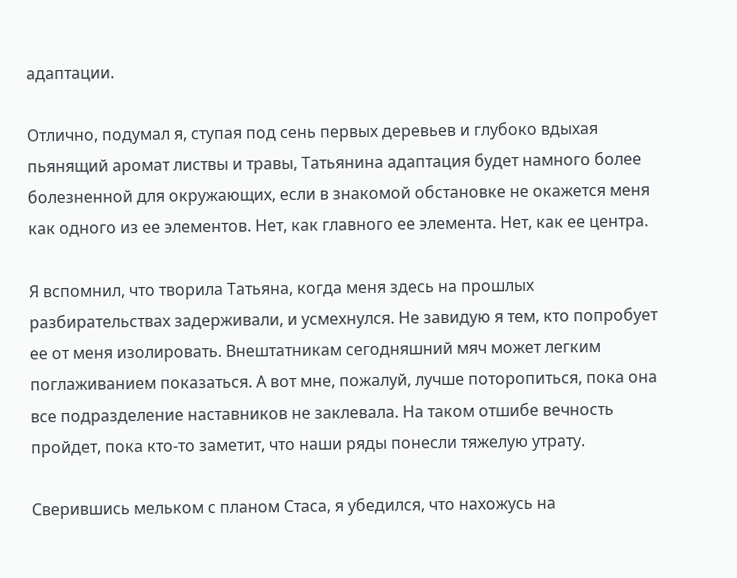адаптации.

Отлично, подумал я, ступая под сень первых деревьев и глубоко вдыхая пьянящий аромат листвы и травы, Татьянина адаптация будет намного более болезненной для окружающих, если в знакомой обстановке не окажется меня как одного из ее элементов. Нет, как главного ее элемента. Нет, как ее центра.

Я вспомнил, что творила Татьяна, когда меня здесь на прошлых разбирательствах задерживали, и усмехнулся. Не завидую я тем, кто попробует ее от меня изолировать. Внештатникам сегодняшний мяч может легким поглаживанием показаться. А вот мне, пожалуй, лучше поторопиться, пока она все подразделение наставников не заклевала. На таком отшибе вечность пройдет, пока кто-то заметит, что наши ряды понесли тяжелую утрату.

Сверившись мельком с планом Стаса, я убедился, что нахожусь на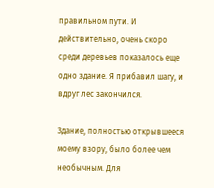правильном пути. И действительно, очень скоро среди деревьев показалось еще одно здание. Я прибавил шагу, и вдруг лес закончился.

Здание, полностью открывшееся моему взору, было более чем необычным. Для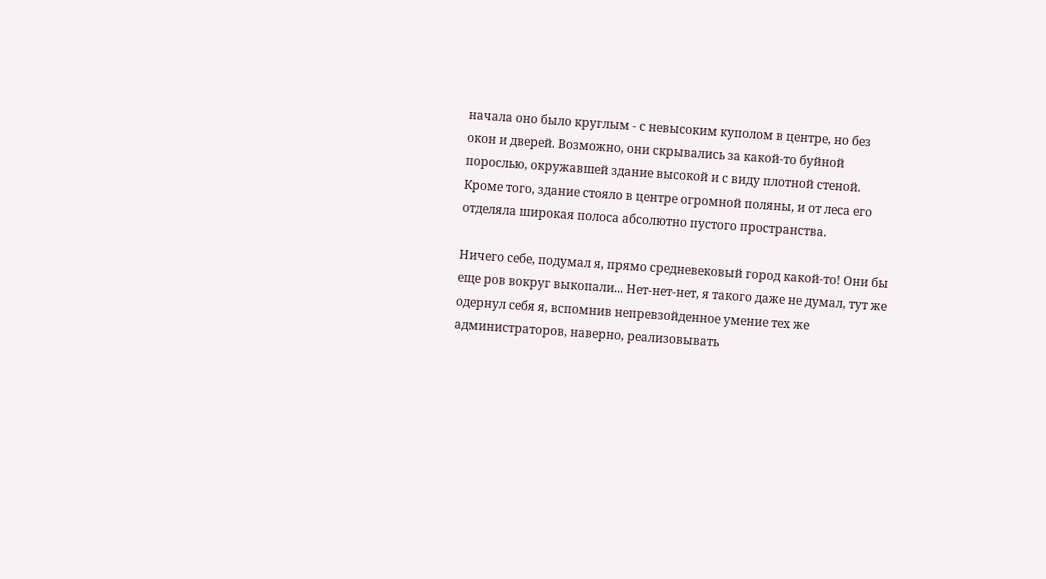начала оно было круглым - с невысоким куполом в центре, но без окон и дверей. Возможно, они скрывались за какой-то буйной порослью, окружавшей здание высокой и с виду плотной стеной. Кроме того, здание стояло в центре огромной поляны, и от леса его отделяла широкая полоса абсолютно пустого пространства.

Ничего себе, подумал я, прямо средневековый город какой-то! Они бы еще ров вокруг выкопали... Нет-нет-нет, я такого даже не думал, тут же одернул себя я, вспомнив непревзойденное умение тех же администраторов, наверно, реализовывать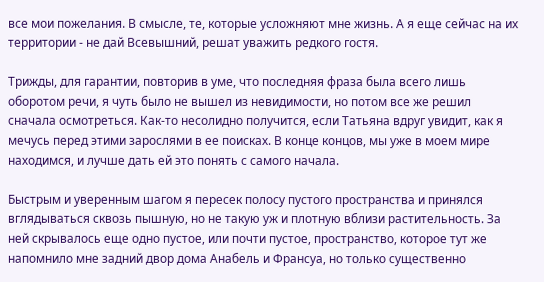все мои пожелания. В смысле, те, которые усложняют мне жизнь. А я еще сейчас на их территории - не дай Всевышний, решат уважить редкого гостя.

Трижды, для гарантии, повторив в уме, что последняя фраза была всего лишь оборотом речи, я чуть было не вышел из невидимости, но потом все же решил сначала осмотреться. Как-то несолидно получится, если Татьяна вдруг увидит, как я мечусь перед этими зарослями в ее поисках. В конце концов, мы уже в моем мире находимся, и лучше дать ей это понять с самого начала.

Быстрым и уверенным шагом я пересек полосу пустого пространства и принялся вглядываться сквозь пышную, но не такую уж и плотную вблизи растительность. За ней скрывалось еще одно пустое, или почти пустое, пространство, которое тут же напомнило мне задний двор дома Анабель и Франсуа, но только существенно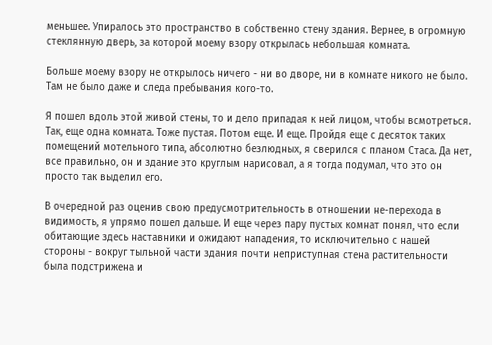меньшее. Упиралось это пространство в собственно стену здания. Вернее, в огромную стеклянную дверь, за которой моему взору открылась небольшая комната.

Больше моему взору не открылось ничего - ни во дворе, ни в комнате никого не было. Там не было даже и следа пребывания кого-то.

Я пошел вдоль этой живой стены, то и дело припадая к ней лицом, чтобы всмотреться. Так, еще одна комната. Тоже пустая. Потом еще. И еще. Пройдя еще с десяток таких помещений мотельного типа, абсолютно безлюдных, я сверился с планом Стаса. Да нет, все правильно, он и здание это круглым нарисовал, а я тогда подумал, что это он просто так выделил его.

В очередной раз оценив свою предусмотрительность в отношении не-перехода в видимость, я упрямо пошел дальше. И еще через пару пустых комнат понял, что если обитающие здесь наставники и ожидают нападения, то исключительно с нашей стороны - вокруг тыльной части здания почти неприступная стена растительности была подстрижена и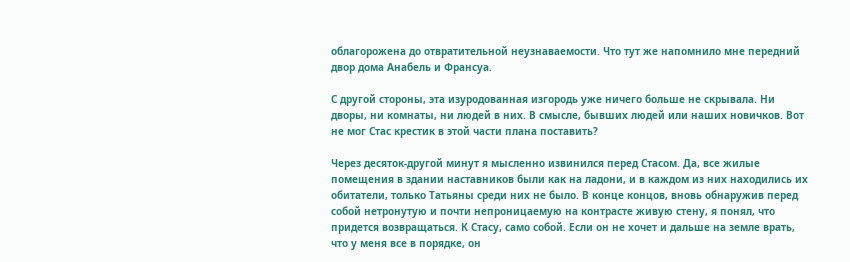облагорожена до отвратительной неузнаваемости. Что тут же напомнило мне передний двор дома Анабель и Франсуа.

С другой стороны, эта изуродованная изгородь уже ничего больше не скрывала. Ни дворы, ни комнаты, ни людей в них. В смысле, бывших людей или наших новичков. Вот не мог Стас крестик в этой части плана поставить?

Через десяток-другой минут я мысленно извинился перед Стасом. Да, все жилые помещения в здании наставников были как на ладони, и в каждом из них находились их обитатели, только Татьяны среди них не было. В конце концов, вновь обнаружив перед собой нетронутую и почти непроницаемую на контрасте живую стену, я понял, что придется возвращаться. К Стасу, само собой. Если он не хочет и дальше на земле врать, что у меня все в порядке, он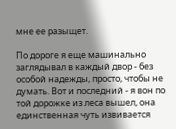мне ее разыщет.

По дороге я еще машинально заглядывал в каждый двор - без особой надежды, просто, чтобы не думать. Вот и последний - я вон по той дорожке из леса вышел, она единственная чуть извивается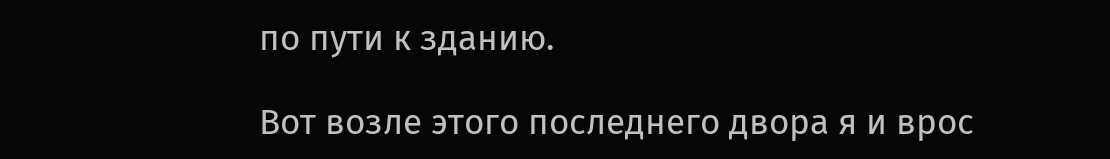по пути к зданию.

Вот возле этого последнего двора я и врос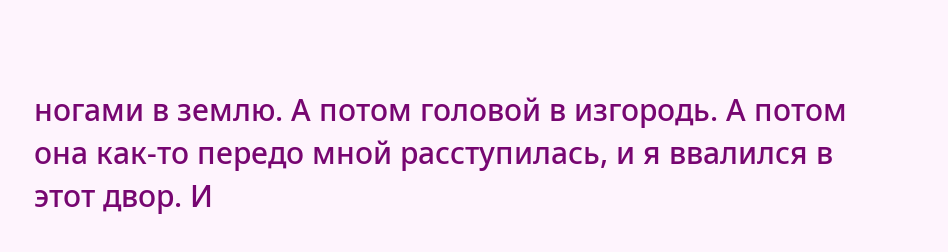ногами в землю. А потом головой в изгородь. А потом она как-то передо мной расступилась, и я ввалился в этот двор. И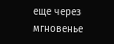еще через мгновенье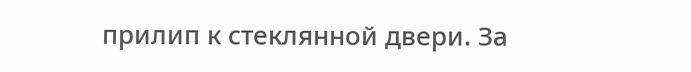прилип к стеклянной двери. За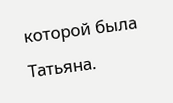которой была Татьяна.